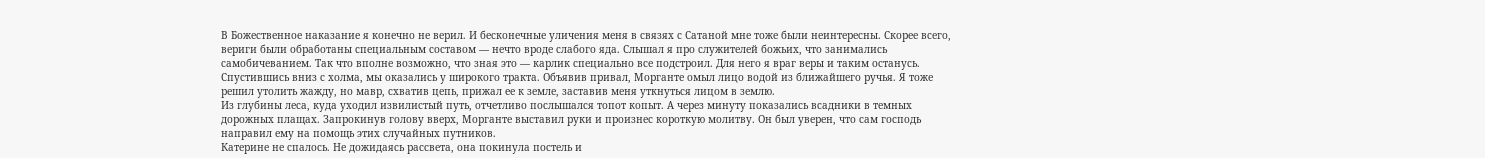В Божественное наказание я конечно не верил. И бесконечные уличения меня в связях с Сатаной мне тоже были неинтересны. Скорее всего, вериги были обработаны специальным составом — нечто вроде слабого яда. Слышал я про служителей божьих, что занимались самобичеванием. Так что вполне возможно, что зная это — карлик специально все подстроил. Для него я враг веры и таким останусь.
Спустившись вниз с холма, мы оказались у широкого тракта. Объявив привал, Морганте омыл лицо водой из ближайшего ручья. Я тоже решил утолить жажду, но мавр, схватив цепь, прижал ее к земле, заставив меня уткнуться лицом в землю.
Из глубины леса, куда уходил извилистый путь, отчетливо послышался топот копыт. А через минуту показались всадники в темных дорожных плащах. Запрокинув голову вверх, Морганте выставил руки и произнес короткую молитву. Он был уверен, что сам господь направил ему на помощь этих случайных путников.
Катерине не спалось. Не дожидаясь рассвета, она покинула постель и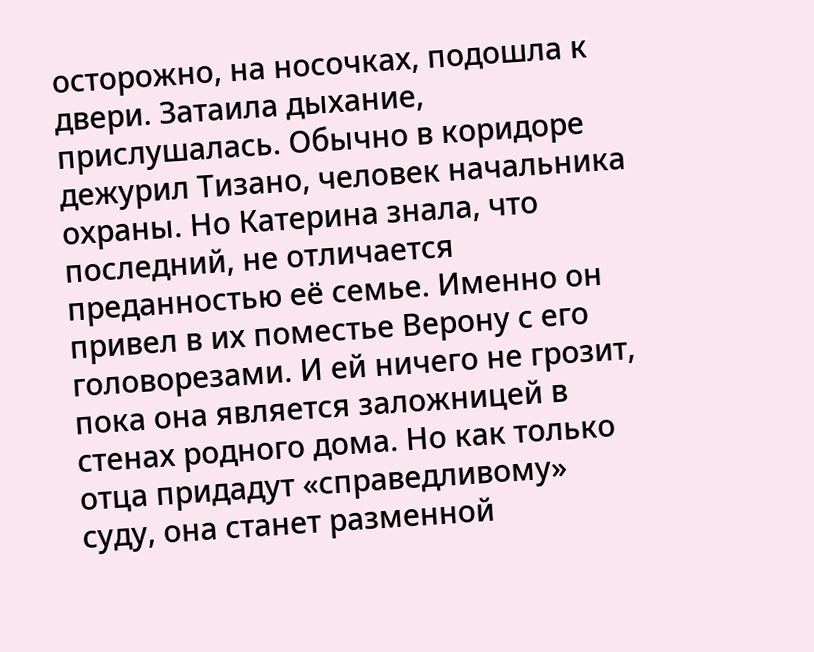осторожно, на носочках, подошла к двери. Затаила дыхание, прислушалась. Обычно в коридоре дежурил Тизано, человек начальника охраны. Но Катерина знала, что последний, не отличается преданностью её семье. Именно он привел в их поместье Верону с его головорезами. И ей ничего не грозит, пока она является заложницей в стенах родного дома. Но как только отца придадут «справедливому» суду, она станет разменной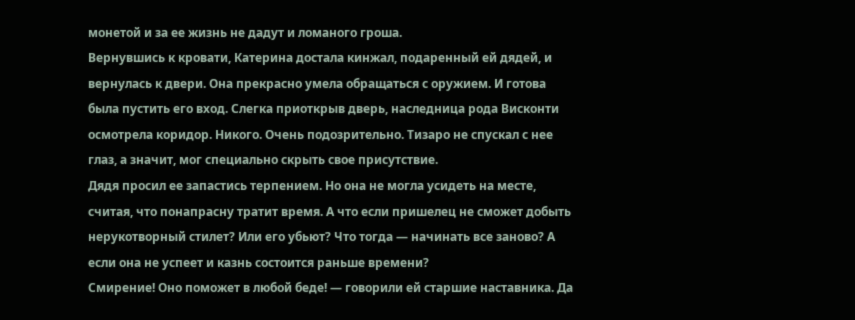монетой и за ее жизнь не дадут и ломаного гроша.
Вернувшись к кровати, Катерина достала кинжал, подаренный ей дядей, и вернулась к двери. Она прекрасно умела обращаться с оружием. И готова была пустить его вход. Слегка приоткрыв дверь, наследница рода Висконти осмотрела коридор. Никого. Очень подозрительно. Тизаро не спускал с нее глаз, а значит, мог специально скрыть свое присутствие.
Дядя просил ее запастись терпением. Но она не могла усидеть на месте, считая, что понапрасну тратит время. А что если пришелец не сможет добыть нерукотворный стилет? Или его убьют? Что тогда — начинать все заново? А если она не успеет и казнь состоится раньше времени?
Смирение! Оно поможет в любой беде! — говорили ей старшие наставника. Да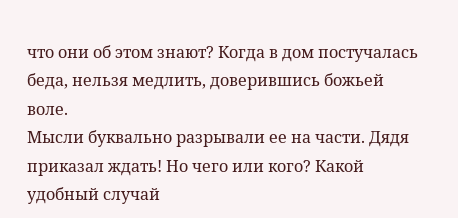что они об этом знают? Когда в дом постучалась беда, нельзя медлить, доверившись божьей воле.
Мысли буквально разрывали ее на части. Дядя приказал ждать! Но чего или кого? Какой удобный случай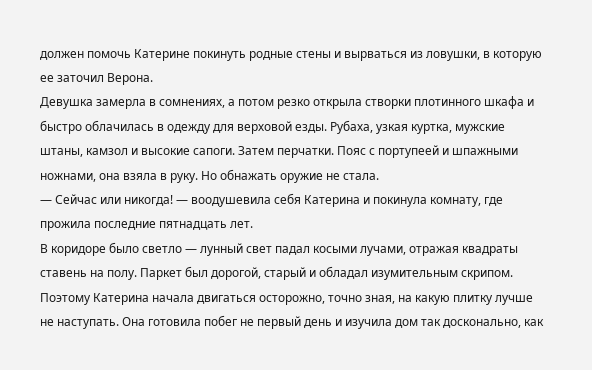должен помочь Катерине покинуть родные стены и вырваться из ловушки, в которую ее заточил Верона.
Девушка замерла в сомнениях, а потом резко открыла створки плотинного шкафа и быстро облачилась в одежду для верховой езды. Рубаха, узкая куртка, мужские штаны, камзол и высокие сапоги. Затем перчатки. Пояс с портупеей и шпажными ножнами, она взяла в руку. Но обнажать оружие не стала.
— Сейчас или никогда! — воодушевила себя Катерина и покинула комнату, где прожила последние пятнадцать лет.
В коридоре было светло — лунный свет падал косыми лучами, отражая квадраты ставень на полу. Паркет был дорогой, старый и обладал изумительным скрипом. Поэтому Катерина начала двигаться осторожно, точно зная, на какую плитку лучше не наступать. Она готовила побег не первый день и изучила дом так досконально, как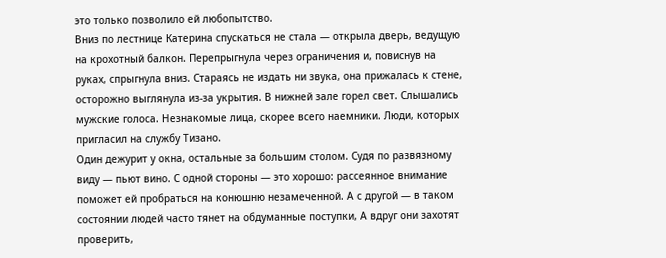это только позволило ей любопытство.
Вниз по лестнице Катерина спускаться не стала — открыла дверь, ведущую на крохотный балкон. Перепрыгнула через ограничения и, повиснув на руках, спрыгнула вниз. Стараясь не издать ни звука, она прижалась к стене, осторожно выглянула из-за укрытия. В нижней зале горел свет. Слышались мужские голоса. Незнакомые лица, скорее всего наемники. Люди, которых пригласил на службу Тизано.
Один дежурит у окна, остальные за большим столом. Судя по развязному виду — пьют вино. С одной стороны — это хорошо: рассеянное внимание поможет ей пробраться на конюшню незамеченной. А с другой — в таком состоянии людей часто тянет на обдуманные поступки, А вдруг они захотят проверить,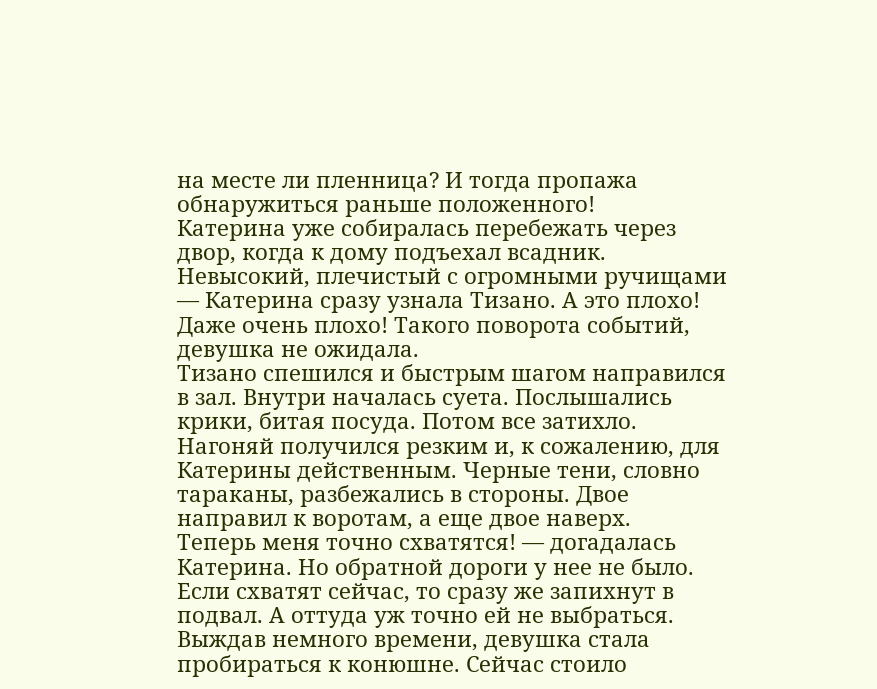на месте ли пленница? И тогда пропажа обнаружиться раньше положенного!
Катерина уже собиралась перебежать через двор, когда к дому подъехал всадник. Невысокий, плечистый с огромными ручищами — Катерина сразу узнала Тизано. А это плохо! Даже очень плохо! Такого поворота событий, девушка не ожидала.
Тизано спешился и быстрым шагом направился в зал. Внутри началась суета. Послышались крики, битая посуда. Потом все затихло. Нагоняй получился резким и, к сожалению, для Катерины действенным. Черные тени, словно тараканы, разбежались в стороны. Двое направил к воротам, а еще двое наверх.
Теперь меня точно схватятся! — догадалась Катерина. Но обратной дороги у нее не было. Если схватят сейчас, то сразу же запихнут в подвал. А оттуда уж точно ей не выбраться.
Выждав немного времени, девушка стала пробираться к конюшне. Сейчас стоило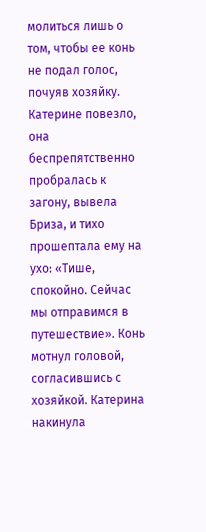молиться лишь о том, чтобы ее конь не подал голос, почуяв хозяйку.
Катерине повезло, она беспрепятственно пробралась к загону, вывела Бриза, и тихо прошептала ему на ухо: «Тише, спокойно. Сейчас мы отправимся в путешествие». Конь мотнул головой, согласившись с хозяйкой. Катерина накинула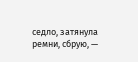седло, затянула ремни, сбрую, —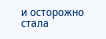и осторожно стала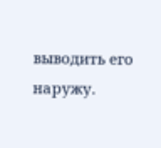выводить его наружу.